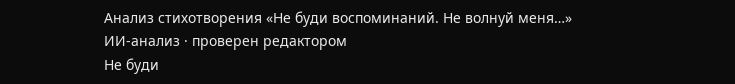Анализ стихотворения «Не буди воспоминаний. Не волнуй меня…»
ИИ-анализ · проверен редактором
Не буди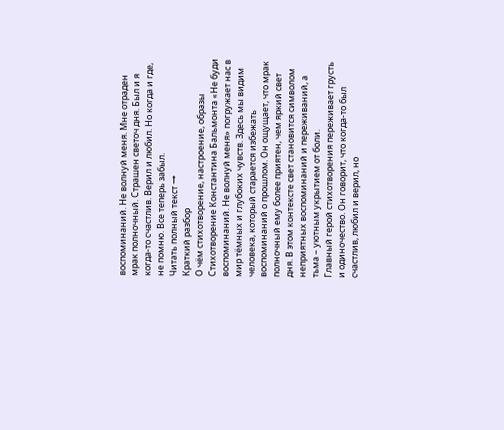воспоминаний. Не волнуй меня. Мне отраден мрак полночный. Страшен светоч дня. Был и я когда-то счастлив. Верил и любил. Но когда и где, не помню. Все теперь забыл.
Читать полный текст →
Краткий разбор
О чём стихотворение, настроение, образы
Стихотворение Константина Бальмонта «Не буди воспоминаний. Не волнуй меня» погружает нас в мир тёмных и глубоких чувств. Здесь мы видим человека, который старается избежать воспоминаний о прошлом. Он ощущает, что мрак полночный ему более приятен, чем яркий свет дня. В этом контексте свет становится символом неприятных воспоминаний и переживаний, а тьма – уютным укрытием от боли.
Главный герой стихотворения переживает грусть и одиночество. Он говорит, что когда-то был счастлив, любил и верил, но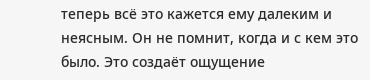теперь всё это кажется ему далеким и неясным. Он не помнит, когда и с кем это было. Это создаёт ощущение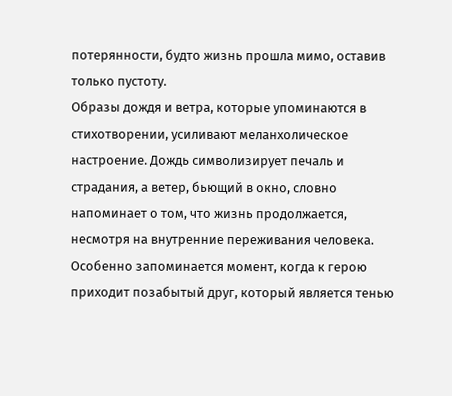потерянности, будто жизнь прошла мимо, оставив только пустоту.
Образы дождя и ветра, которые упоминаются в стихотворении, усиливают меланхолическое настроение. Дождь символизирует печаль и страдания, а ветер, бьющий в окно, словно напоминает о том, что жизнь продолжается, несмотря на внутренние переживания человека.
Особенно запоминается момент, когда к герою приходит позабытый друг, который является тенью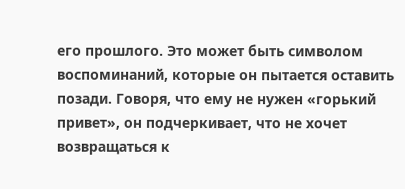его прошлого. Это может быть символом воспоминаний, которые он пытается оставить позади. Говоря, что ему не нужен «горький привет», он подчеркивает, что не хочет возвращаться к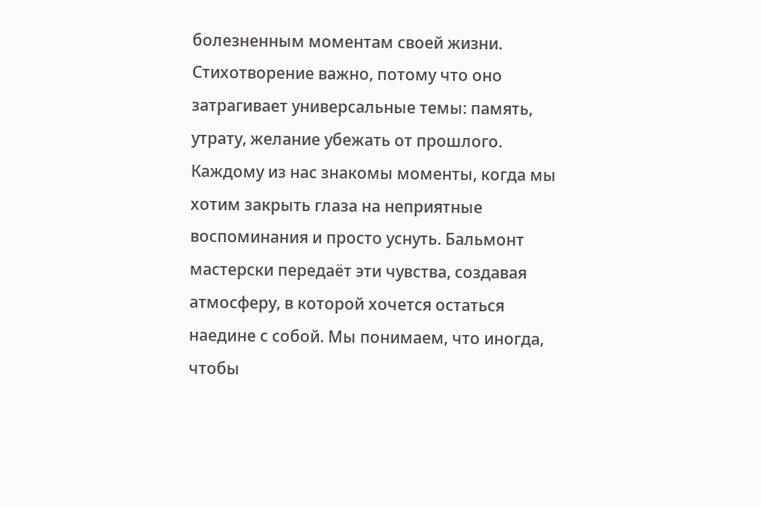болезненным моментам своей жизни.
Стихотворение важно, потому что оно затрагивает универсальные темы: память, утрату, желание убежать от прошлого. Каждому из нас знакомы моменты, когда мы хотим закрыть глаза на неприятные воспоминания и просто уснуть. Бальмонт мастерски передаёт эти чувства, создавая атмосферу, в которой хочется остаться наедине с собой. Мы понимаем, что иногда, чтобы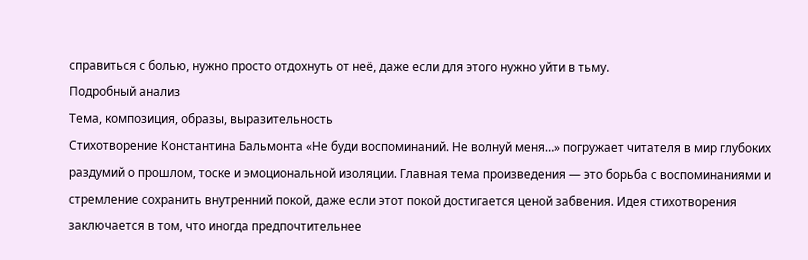справиться с болью, нужно просто отдохнуть от неё, даже если для этого нужно уйти в тьму.
Подробный анализ
Тема, композиция, образы, выразительность
Стихотворение Константина Бальмонта «Не буди воспоминаний. Не волнуй меня…» погружает читателя в мир глубоких раздумий о прошлом, тоске и эмоциональной изоляции. Главная тема произведения — это борьба с воспоминаниями и стремление сохранить внутренний покой, даже если этот покой достигается ценой забвения. Идея стихотворения заключается в том, что иногда предпочтительнее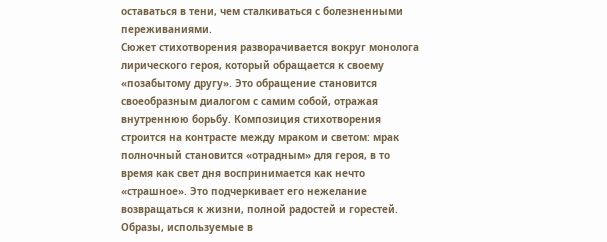оставаться в тени, чем сталкиваться с болезненными переживаниями.
Сюжет стихотворения разворачивается вокруг монолога лирического героя, который обращается к своему «позабытому другу». Это обращение становится своеобразным диалогом с самим собой, отражая внутреннюю борьбу. Композиция стихотворения строится на контрасте между мраком и светом: мрак полночный становится «отрадным» для героя, в то время как свет дня воспринимается как нечто «страшное». Это подчеркивает его нежелание возвращаться к жизни, полной радостей и горестей.
Образы, используемые в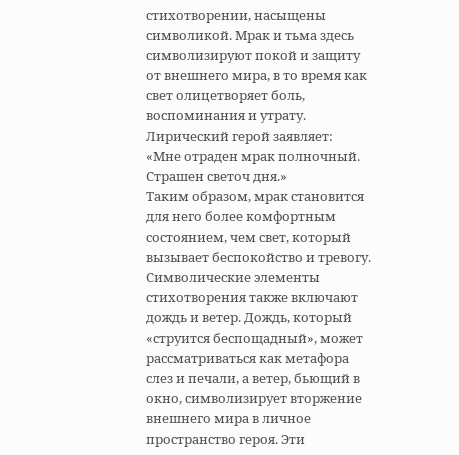стихотворении, насыщены символикой. Мрак и тьма здесь символизируют покой и защиту от внешнего мира, в то время как свет олицетворяет боль, воспоминания и утрату. Лирический герой заявляет:
«Мне отраден мрак полночный. Страшен светоч дня.»
Таким образом, мрак становится для него более комфортным состоянием, чем свет, который вызывает беспокойство и тревогу.
Символические элементы стихотворения также включают дождь и ветер. Дождь, который «струится беспощадный», может рассматриваться как метафора слез и печали, а ветер, бьющий в окно, символизирует вторжение внешнего мира в личное пространство героя. Эти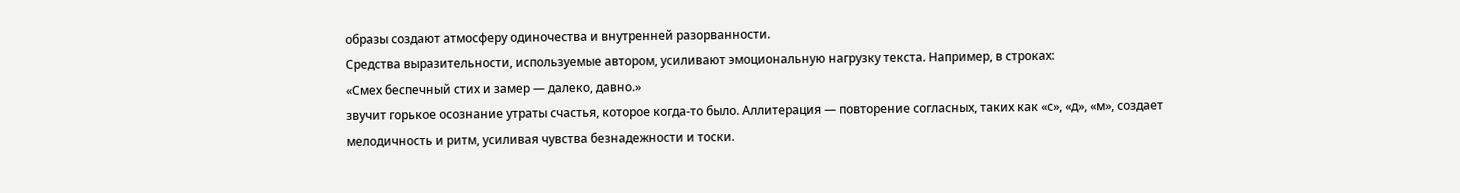образы создают атмосферу одиночества и внутренней разорванности.
Средства выразительности, используемые автором, усиливают эмоциональную нагрузку текста. Например, в строках:
«Смех беспечный стих и замер — далеко, давно.»
звучит горькое осознание утраты счастья, которое когда-то было. Аллитерация — повторение согласных, таких как «с», «д», «м», создает мелодичность и ритм, усиливая чувства безнадежности и тоски.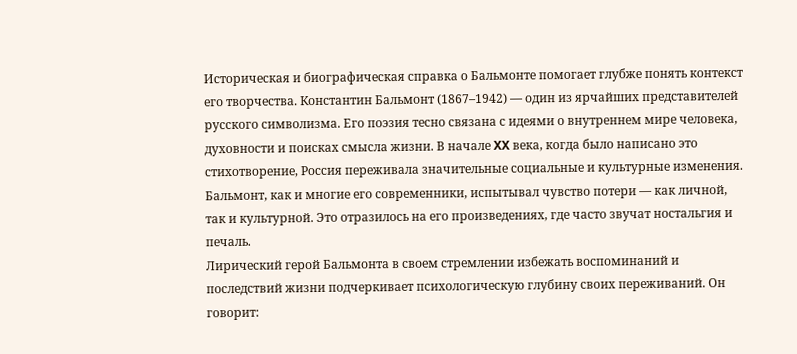Историческая и биографическая справка о Бальмонте помогает глубже понять контекст его творчества. Константин Бальмонт (1867–1942) — один из ярчайших представителей русского символизма. Его поэзия тесно связана с идеями о внутреннем мире человека, духовности и поисках смысла жизни. В начале XX века, когда было написано это стихотворение, Россия переживала значительные социальные и культурные изменения. Бальмонт, как и многие его современники, испытывал чувство потери — как личной, так и культурной. Это отразилось на его произведениях, где часто звучат ностальгия и печаль.
Лирический герой Бальмонта в своем стремлении избежать воспоминаний и последствий жизни подчеркивает психологическую глубину своих переживаний. Он говорит: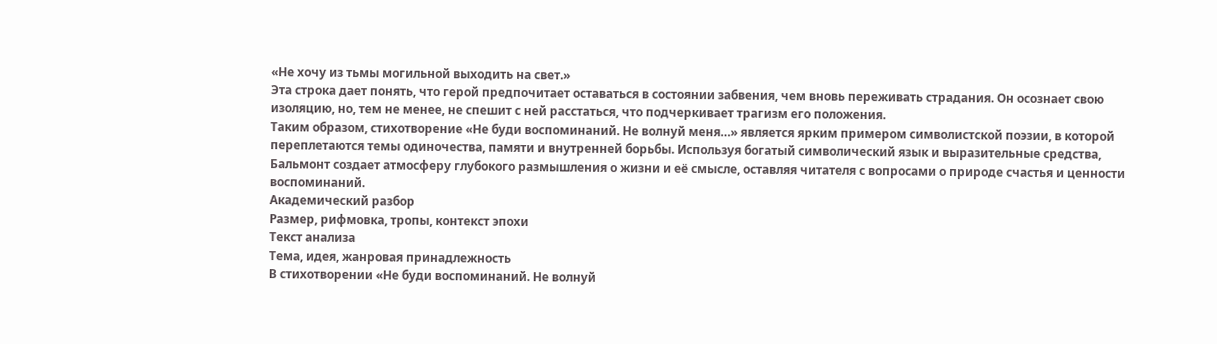«Не хочу из тьмы могильной выходить на свет.»
Эта строка дает понять, что герой предпочитает оставаться в состоянии забвения, чем вновь переживать страдания. Он осознает свою изоляцию, но, тем не менее, не спешит с ней расстаться, что подчеркивает трагизм его положения.
Таким образом, стихотворение «Не буди воспоминаний. Не волнуй меня…» является ярким примером символистской поэзии, в которой переплетаются темы одиночества, памяти и внутренней борьбы. Используя богатый символический язык и выразительные средства, Бальмонт создает атмосферу глубокого размышления о жизни и её смысле, оставляя читателя с вопросами о природе счастья и ценности воспоминаний.
Академический разбор
Размер, рифмовка, тропы, контекст эпохи
Текст анализа
Тема, идея, жанровая принадлежность
В стихотворении «Не буди воспоминаний. Не волнуй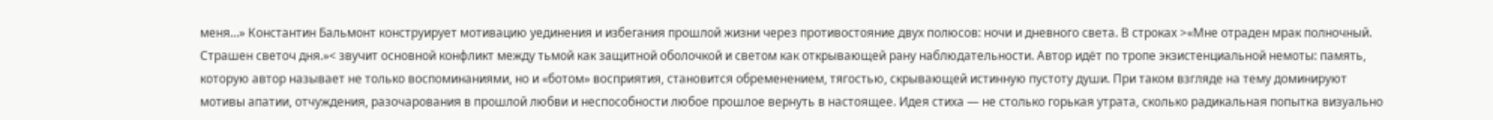меня…» Константин Бальмонт конструирует мотивацию уединения и избегания прошлой жизни через противостояние двух полюсов: ночи и дневного света. В строках >«Мне отраден мрак полночный. Страшен светоч дня.»< звучит основной конфликт между тьмой как защитной оболочкой и светом как открывающей рану наблюдательности. Автор идёт по тропе экзистенциальной немоты: память, которую автор называет не только воспоминаниями, но и «ботом» восприятия, становится обременением, тягостью, скрывающей истинную пустоту души. При таком взгляде на тему доминируют мотивы апатии, отчуждения, разочарования в прошлой любви и неспособности любое прошлое вернуть в настоящее. Идея стиха — не столько горькая утрата, сколько радикальная попытка визуально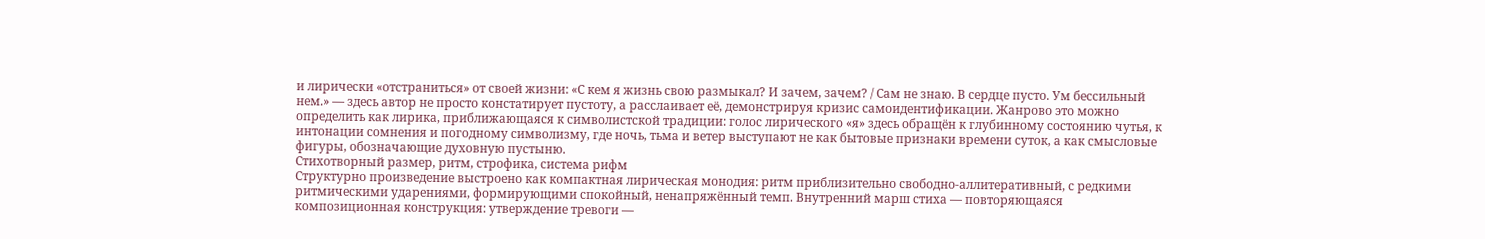и лирически «отстраниться» от своей жизни: «С кем я жизнь свою размыкал? И зачем, зачем? / Сам не знаю. В сердце пусто. Ум бессильный нем.» — здесь автор не просто констатирует пустоту, а расслаивает её, демонстрируя кризис самоидентификации. Жанрово это можно определить как лирика, приближающаяся к символистской традиции: голос лирического «я» здесь обращён к глубинному состоянию чутья, к интонации сомнения и погодному символизму, где ночь, тьма и ветер выступают не как бытовые признаки времени суток, а как смысловые фигуры, обозначающие духовную пустыню.
Стихотворный размер, ритм, строфика, система рифм
Структурно произведение выстроено как компактная лирическая монодия: ритм приблизительно свободно-аллитеративный, с редкими ритмическими ударениями, формирующими спокойный, ненапряжённый темп. Внутренний марш стиха — повторяющаяся композиционная конструкция: утверждение тревоги —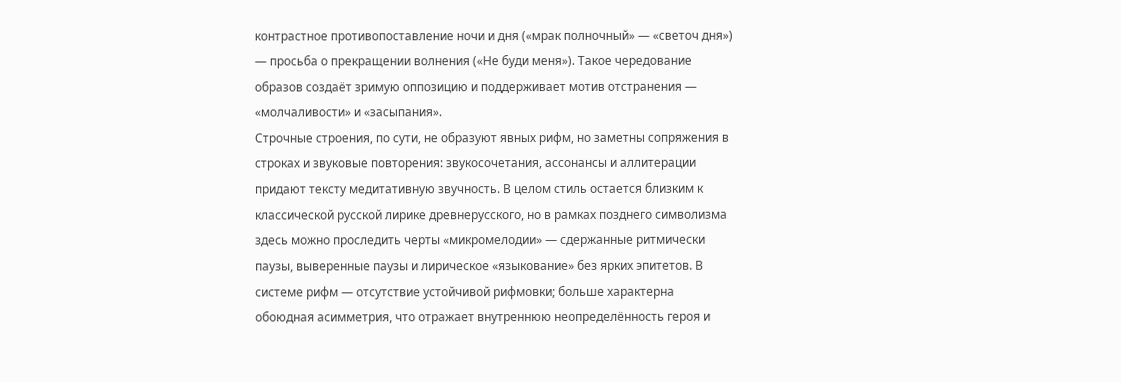контрастное противопоставление ночи и дня («мрак полночный» — «светоч дня») — просьба о прекращении волнения («Не буди меня»). Такое чередование образов создаёт зримую оппозицию и поддерживает мотив отстранения — «молчаливости» и «засыпания».
Строчные строения, по сути, не образуют явных рифм, но заметны сопряжения в строках и звуковые повторения: звукосочетания, ассонансы и аллитерации придают тексту медитативную звучность. В целом стиль остается близким к классической русской лирике древнерусского, но в рамках позднего символизма здесь можно проследить черты «микромелодии» — сдержанные ритмически паузы, выверенные паузы и лирическое «языкование» без ярких эпитетов. В системе рифм — отсутствие устойчивой рифмовки; больше характерна обоюдная асимметрия, что отражает внутреннюю неопределённость героя и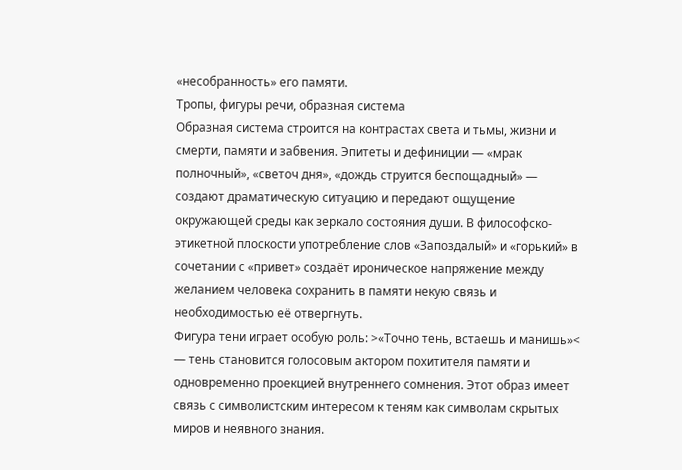«несобранность» его памяти.
Тропы, фигуры речи, образная система
Образная система строится на контрастах света и тьмы, жизни и смерти, памяти и забвения. Эпитеты и дефиниции — «мрак полночный», «светоч дня», «дождь струится беспощадный» — создают драматическую ситуацию и передают ощущение окружающей среды как зеркало состояния души. В философско-этикетной плоскости употребление слов «Запоздалый» и «горький» в сочетании с «привет» создаёт ироническое напряжение между желанием человека сохранить в памяти некую связь и необходимостью её отвергнуть.
Фигура тени играет особую роль: >«Точно тень, встаешь и манишь»< — тень становится голосовым актором похитителя памяти и одновременно проекцией внутреннего сомнения. Этот образ имеет связь с символистским интересом к теням как символам скрытых миров и неявного знания.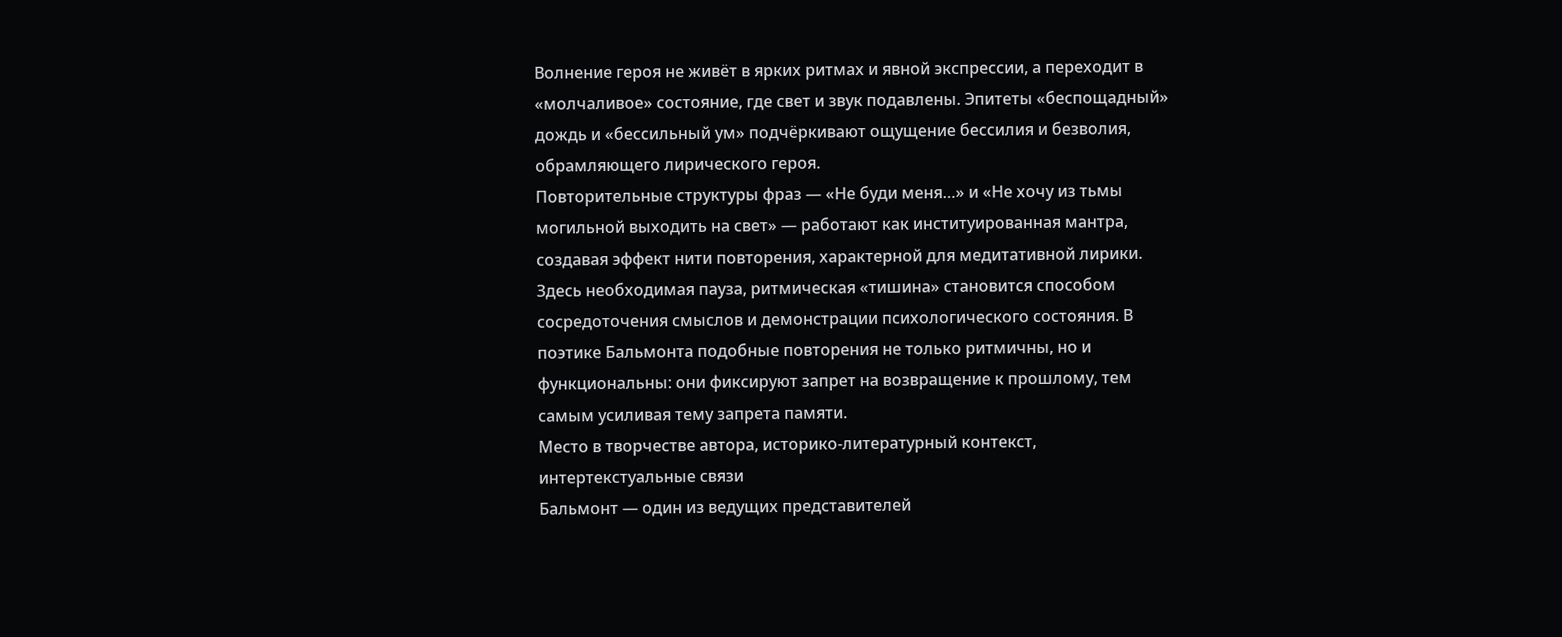Волнение героя не живёт в ярких ритмах и явной экспрессии, а переходит в «молчаливое» состояние, где свет и звук подавлены. Эпитеты «беспощадный» дождь и «бессильный ум» подчёркивают ощущение бессилия и безволия, обрамляющего лирического героя.
Повторительные структуры фраз — «Не буди меня…» и «Не хочу из тьмы могильной выходить на свет» — работают как институированная мантра, создавая эффект нити повторения, характерной для медитативной лирики. Здесь необходимая пауза, ритмическая «тишина» становится способом сосредоточения смыслов и демонстрации психологического состояния. В поэтике Бальмонта подобные повторения не только ритмичны, но и функциональны: они фиксируют запрет на возвращение к прошлому, тем самым усиливая тему запрета памяти.
Место в творчестве автора, историко-литературный контекст, интертекстуальные связи
Бальмонт — один из ведущих представителей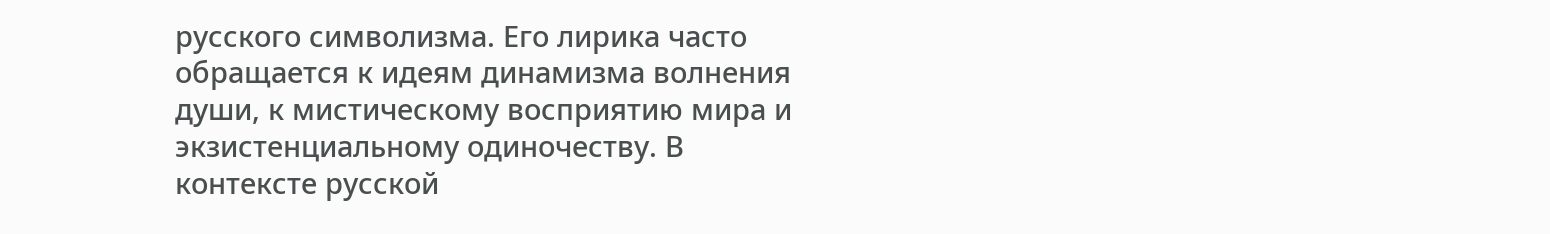русского символизма. Его лирика часто обращается к идеям динамизма волнения души, к мистическому восприятию мира и экзистенциальному одиночеству. В контексте русской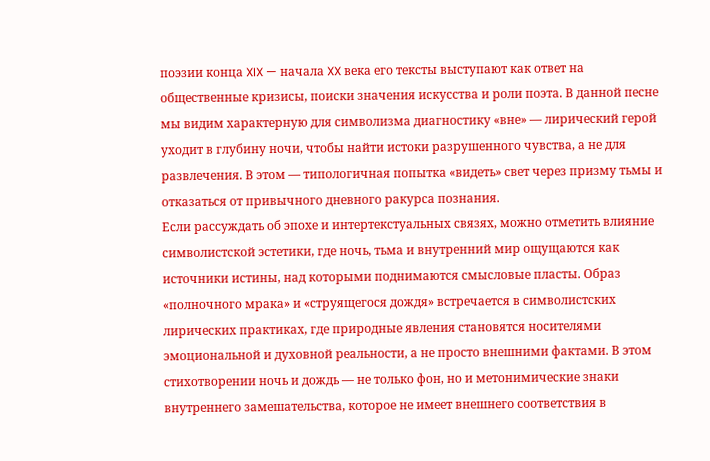поэзии конца XIX — начала XX века его тексты выступают как ответ на общественные кризисы, поиски значения искусства и роли поэта. В данной песне мы видим характерную для символизма диагностику «вне» — лирический герой уходит в глубину ночи, чтобы найти истоки разрушенного чувства, а не для развлечения. В этом — типологичная попытка «видеть» свет через призму тьмы и отказаться от привычного дневного ракурса познания.
Если рассуждать об эпохе и интертекстуальных связях, можно отметить влияние символистской эстетики, где ночь, тьма и внутренний мир ощущаются как источники истины, над которыми поднимаются смысловые пласты. Образ «полночного мрака» и «струящегося дождя» встречается в символистских лирических практиках, где природные явления становятся носителями эмоциональной и духовной реальности, а не просто внешними фактами. В этом стихотворении ночь и дождь — не только фон, но и метонимические знаки внутреннего замешательства, которое не имеет внешнего соответствия в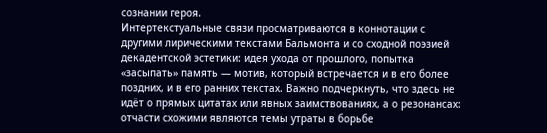сознании героя.
Интертекстуальные связи просматриваются в коннотации с другими лирическими текстами Бальмонта и со сходной поэзией декадентской эстетики: идея ухода от прошлого, попытка «засыпать» память — мотив, который встречается и в его более поздних, и в его ранних текстах. Важно подчеркнуть, что здесь не идёт о прямых цитатах или явных заимствованиях, а о резонансах: отчасти схожими являются темы утраты в борьбе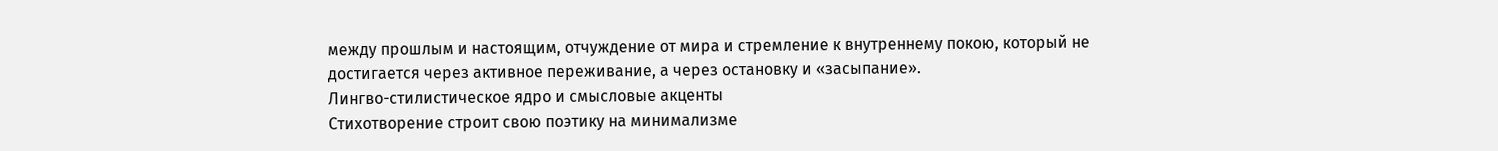между прошлым и настоящим, отчуждение от мира и стремление к внутреннему покою, который не достигается через активное переживание, а через остановку и «засыпание».
Лингво-стилистическое ядро и смысловые акценты
Стихотворение строит свою поэтику на минимализме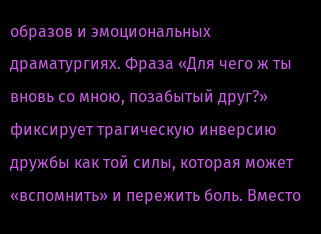образов и эмоциональных драматургиях. Фраза «Для чего ж ты вновь со мною, позабытый друг?» фиксирует трагическую инверсию дружбы как той силы, которая может «вспомнить» и пережить боль. Вместо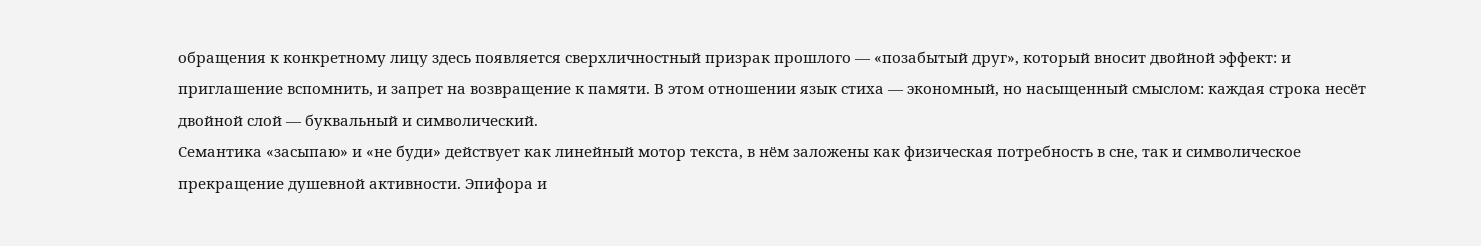обращения к конкретному лицу здесь появляется сверхличностный призрак прошлого — «позабытый друг», который вносит двойной эффект: и приглашение вспомнить, и запрет на возвращение к памяти. В этом отношении язык стиха — экономный, но насыщенный смыслом: каждая строка несёт двойной слой — буквальный и символический.
Семантика «засыпаю» и «не буди» действует как линейный мотор текста, в нём заложены как физическая потребность в сне, так и символическое прекращение душевной активности. Эпифора и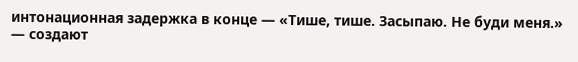интонационная задержка в конце — «Тише, тише. Засыпаю. Не буди меня.» — создают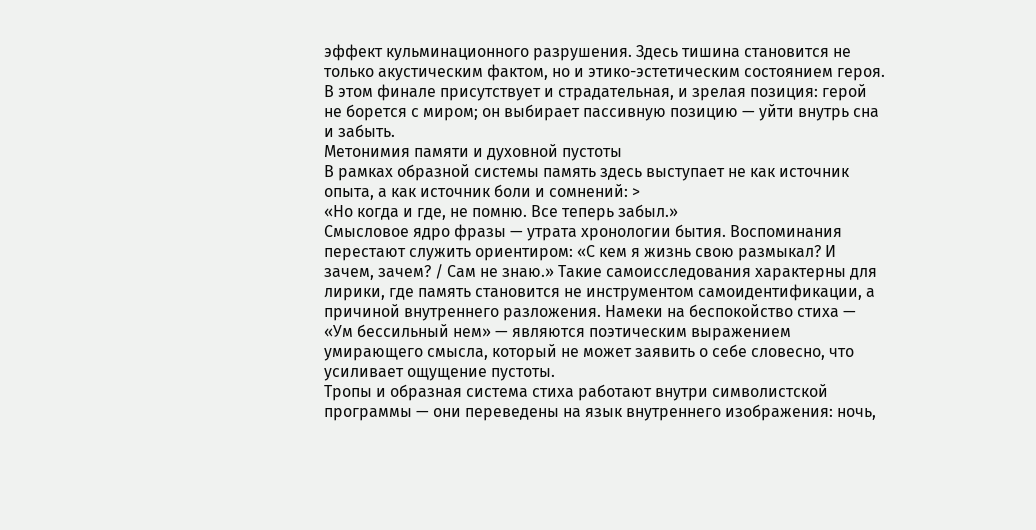эффект кульминационного разрушения. Здесь тишина становится не только акустическим фактом, но и этико-эстетическим состоянием героя. В этом финале присутствует и страдательная, и зрелая позиция: герой не борется с миром; он выбирает пассивную позицию — уйти внутрь сна и забыть.
Метонимия памяти и духовной пустоты
В рамках образной системы память здесь выступает не как источник опыта, а как источник боли и сомнений: >
«Но когда и где, не помню. Все теперь забыл.»
Смысловое ядро фразы — утрата хронологии бытия. Воспоминания перестают служить ориентиром: «С кем я жизнь свою размыкал? И зачем, зачем? / Сам не знаю.» Такие самоисследования характерны для лирики, где память становится не инструментом самоидентификации, а причиной внутреннего разложения. Намеки на беспокойство стиха — «Ум бессильный нем» — являются поэтическим выражением умирающего смысла, который не может заявить о себе словесно, что усиливает ощущение пустоты.
Тропы и образная система стиха работают внутри символистской программы — они переведены на язык внутреннего изображения: ночь,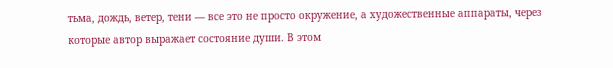тьма, дождь, ветер, тени — все это не просто окружение, а художественные аппараты, через которые автор выражает состояние души. В этом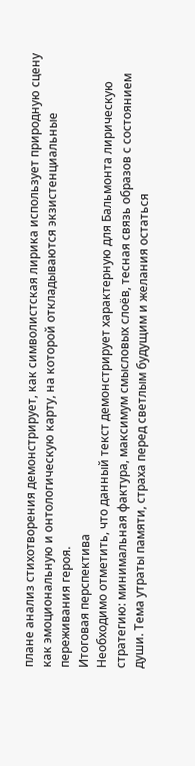плане анализ стихотворения демонстрирует, как символистская лирика использует природную сцену как эмоциональную и онтологическую карту, на которой откладываются экзистенциальные переживания героя.
Итоговая перспектива
Необходимо отметить, что данный текст демонстрирует характерную для Бальмонта лирическую стратегию: минимальная фактура, максимум смысловых слоёв, тесная связь образов с состоянием души. Тема утраты памяти, страха перед светлым будущим и желания остаться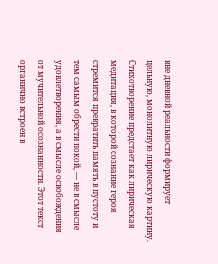вне дневной реальности формирует цельную, монолитную лирическую картину. Стихотворение предстает как лирическая медитация, в которой сознание героя стремится превратить память в пустоту и тем самым обрести покой, — не в смысле удовлетворения, а в смысле освобождения от мучительной осознанности. Этот текст органично встроен в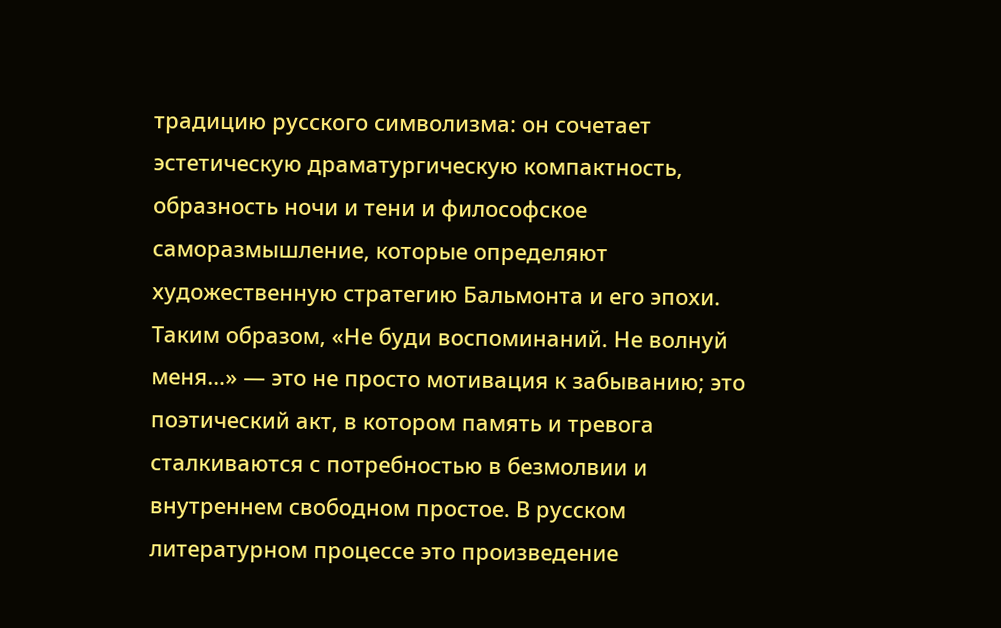традицию русского символизма: он сочетает эстетическую драматургическую компактность, образность ночи и тени и философское саморазмышление, которые определяют художественную стратегию Бальмонта и его эпохи.
Таким образом, «Не буди воспоминаний. Не волнуй меня…» — это не просто мотивация к забыванию; это поэтический акт, в котором память и тревога сталкиваются с потребностью в безмолвии и внутреннем свободном простое. В русском литературном процессе это произведение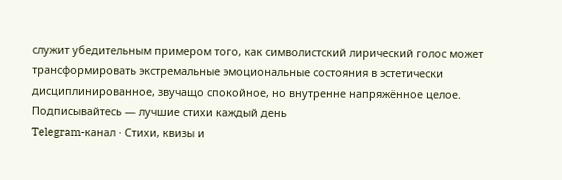служит убедительным примером того, как символистский лирический голос может трансформировать экстремальные эмоциональные состояния в эстетически дисциплинированное, звучащо спокойное, но внутренне напряжённое целое.
Подписывайтесь — лучшие стихи каждый день
Telegram-канал · Стихи, квизы и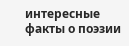интересные факты о поэзии